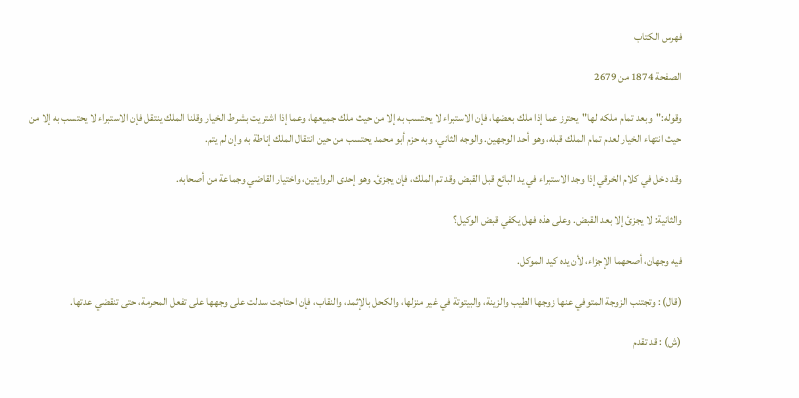فهرس الكتاب

الصفحة 1874 من 2679

وقوله:"وبعد تمام ملكه لها"يحترز عما إذا ملك بعضها، فإن الاستبراء لا يحتسب به إلا من حيث ملك جميعها، وعما إذا اشتريت بشرط الخيار وقلنا الملك ينتقل فإن الاستبراء لا يحتسب به إلا من حيث انتهاء الخيار لعدم تمام الملك قبله، وهو أحد الوجهين. والوجه الثاني، وبه حزم أبو محمد يحتسب من حين انتقال الملك إناطة به وإن لم يتم.

وقد دخل في كلام الخرقي إذا وجد الاستبراء في يد البائع قبل القبض وقد تم الملك، فإن يجزئ. وهو إحدى الروايتين، واختيار القاضي وجماعة من أصحابه.

والثانية: لا يجزئ إلا بعد القبض. وعلى هذه فهل يكفي قبض الوكيل؟

فيه وجهان، أصحهما الإجزاء، لأن يده كيد الموكل.

(قال) : وتجتنب الزوجة المتوفي عنها زوجها الطيب والزينة، والبيتوتة في غير منزلها، والكحل بالإثمد، والنقاب، فإن احتاجت سدلت على وجهها على تفعل المحرمة، حتى تنقضي عدتها.

(ش) : قد تقدم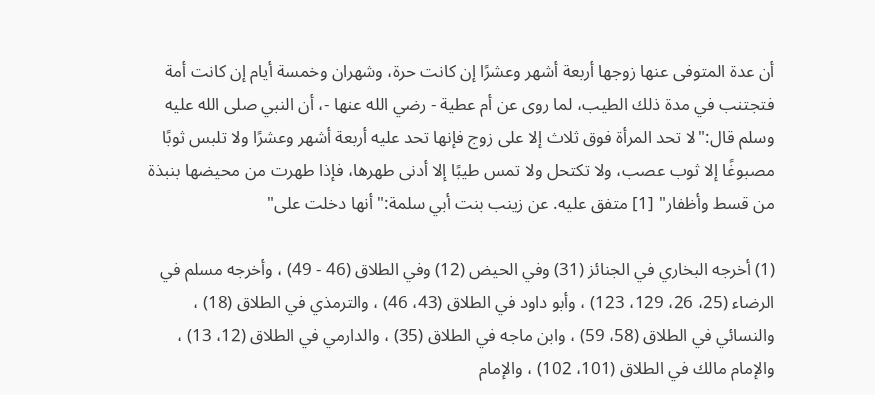أن عدة المتوفى عنها زوجها أربعة أشهر وعشرًا إن كانت حرة، وشهران وخمسة أيام إن كانت أمة فتجتنب في مدة ذلك الطيب، لما روى عن أم عطية - رضي الله عنها -، أن النبي صلى الله عليه وسلم قال:"لا تحد المرأة فوق ثلاث إلا على زوج فإنها تحد عليه أربعة أشهر وعشرًا ولا تلبس ثوبًا مصبوغًا إلا ثوب عصب، ولا تكتحل ولا تمس طيبًا إلا أدنى طهرها، فإذا طهرت من محيضها بنبذة من قسط وأظفار" [1] متفق عليه. عن زينب بنت أبي سلمة:"أنها دخلت على"

(1) أخرجه البخاري في الجنائز (31) وفي الحيض (12) وفي الطلاق (46 - 49) ، وأخرجه مسلم في الرضاء (25، 26، 129، 123) ، وأبو داود في الطلاق (43، 46) ، والترمذي في الطلاق (18) ، والنسائي في الطلاق (58، 59) ، وابن ماجه في الطلاق (35) ، والدارمي في الطلاق (12، 13) ، والإمام مالك في الطلاق (101، 102) ، والإمام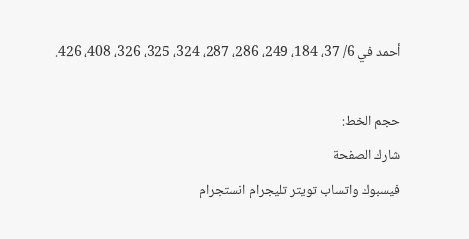أحمد في 6/ 37، 184، 249، 286، 287، 324، 325، 326، 408، 426.

حجم الخط:
شارك الصفحة
فيسبوك واتساب تويتر تليجرام انستجرام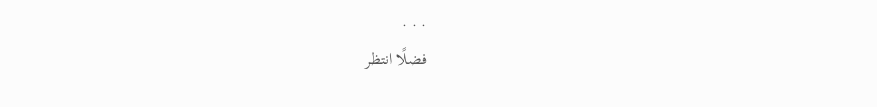. . .
فضلًا انتظر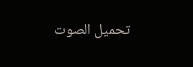تحميل الصوت